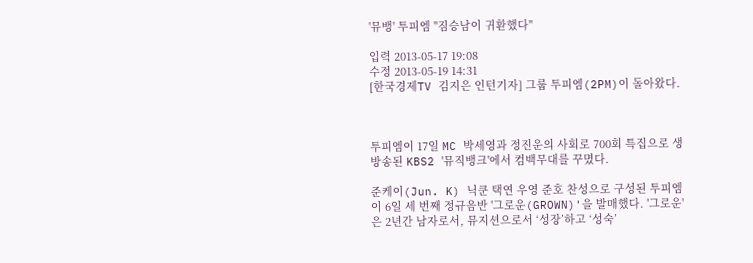'뮤뱅' 투피엠 "짐승남이 귀환했다"

입력 2013-05-17 19:08
수정 2013-05-19 14:31
[한국경제TV 김지은 인턴기자] 그룹 투피엠(2PM)이 돌아왔다.



투피엠이 17일 MC 박세영과 정진운의 사회로 700회 특집으로 생방송된 KBS2 '뮤직뱅크'에서 컴백무대를 꾸몄다.

준케이(Jun. K) 닉쿤 택연 우영 준호 찬성으로 구성된 투피엠이 6일 세 번째 정규음반 '그로운(GROWN)'을 발매했다. '그로운'은 2년간 남자로서, 뮤지션으로서 ‘성장’하고 ‘성숙’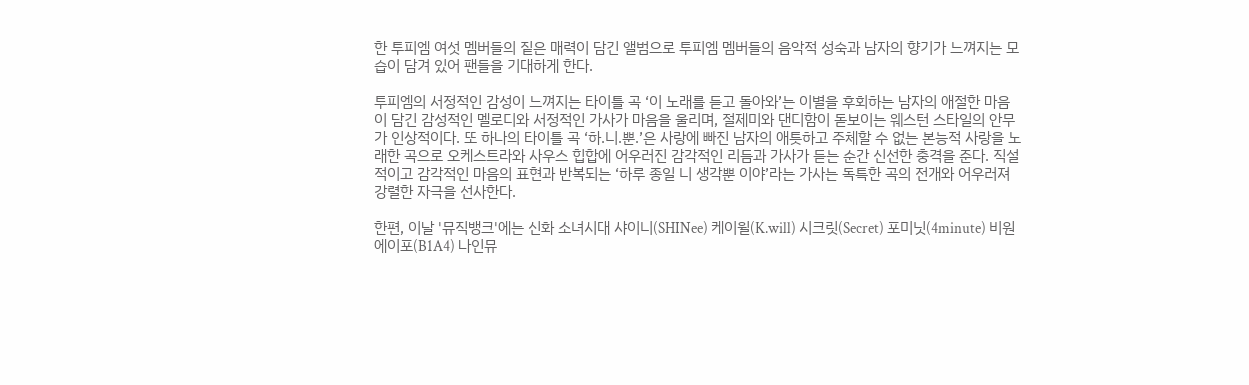한 투피엠 여섯 멤버들의 짙은 매력이 담긴 앨범으로 투피엠 멤버들의 음악적 성숙과 남자의 향기가 느껴지는 모습이 담겨 있어 팬들을 기대하게 한다.

투피엠의 서정적인 감성이 느껴지는 타이틀 곡 ‘이 노래를 듣고 돌아와’는 이별을 후회하는 남자의 애절한 마음이 담긴 감성적인 멜로디와 서정적인 가사가 마음을 울리며, 절제미와 댄디함이 돋보이는 웨스턴 스타일의 안무가 인상적이다. 또 하나의 타이틀 곡 ‘하.니.뿐.’은 사랑에 빠진 남자의 애틋하고 주체할 수 없는 본능적 사랑을 노래한 곡으로 오케스트라와 사우스 힙합에 어우러진 감각적인 리듬과 가사가 듣는 순간 신선한 충격을 준다. 직설적이고 감각적인 마음의 표현과 반복되는 ‘하루 종일 니 생각뿐 이야’라는 가사는 독특한 곡의 전개와 어우러져 강렬한 자극을 선사한다.

한편, 이날 '뮤직뱅크'에는 신화 소녀시대 샤이니(SHINee) 케이윌(K.will) 시크릿(Secret) 포미닛(4minute) 비원에이포(B1A4) 나인뮤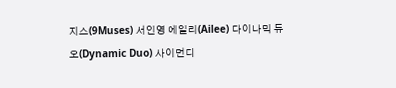지스(9Muses) 서인영 에일리(Ailee) 다이나믹 듀오(Dynamic Duo) 사이먼디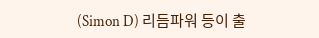(Simon D) 리듬파워 등이 출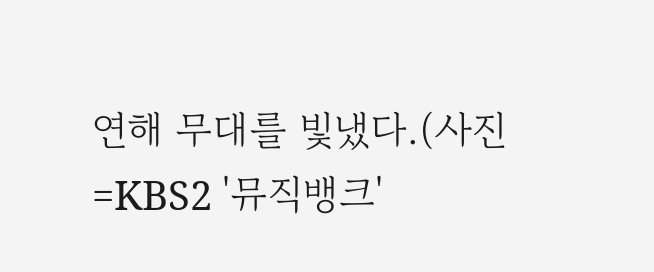연해 무대를 빛냈다.(사진=KBS2 '뮤직뱅크'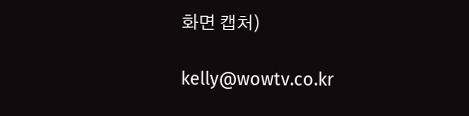화면 캡처)

kelly@wowtv.co.kr